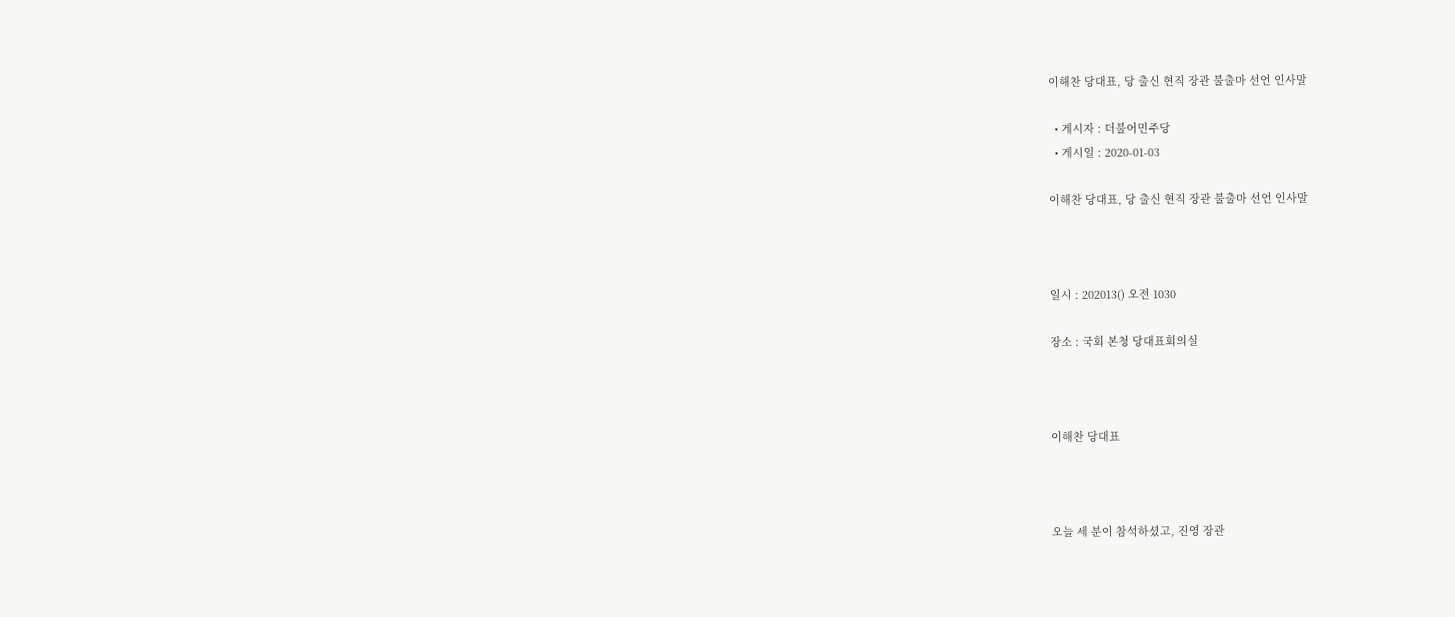이해찬 당대표, 당 출신 현직 장관 불출마 선언 인사말

  • 게시자 : 더불어민주당
  • 게시일 : 2020-01-03

이해찬 당대표, 당 출신 현직 장관 불출마 선언 인사말



일시 : 202013() 오전 1030

장소 : 국회 본청 당대표회의실



이해찬 당대표



오늘 세 분이 참석하셨고, 진영 장관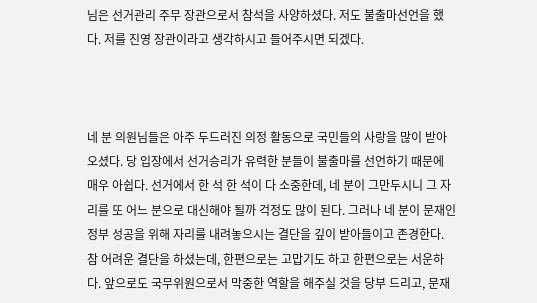님은 선거관리 주무 장관으로서 참석을 사양하셨다. 저도 불출마선언을 했다. 저를 진영 장관이라고 생각하시고 들어주시면 되겠다.



네 분 의원님들은 아주 두드러진 의정 활동으로 국민들의 사랑을 많이 받아오셨다. 당 입장에서 선거승리가 유력한 분들이 불출마를 선언하기 때문에 매우 아쉽다. 선거에서 한 석 한 석이 다 소중한데, 네 분이 그만두시니 그 자리를 또 어느 분으로 대신해야 될까 걱정도 많이 된다. 그러나 네 분이 문재인정부 성공을 위해 자리를 내려놓으시는 결단을 깊이 받아들이고 존경한다. 참 어려운 결단을 하셨는데, 한편으로는 고맙기도 하고 한편으로는 서운하다. 앞으로도 국무위원으로서 막중한 역할을 해주실 것을 당부 드리고, 문재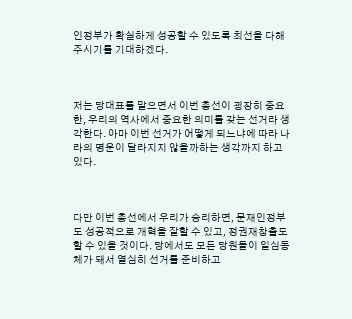인정부가 확실하게 성공할 수 있도록 최선을 다해주시기를 기대하겠다.



저는 당대표를 맡으면서 이번 총선이 굉장히 중요한, 우리의 역사에서 중요한 의미를 갖는 선거라 생각한다. 아마 이번 선거가 어떻게 되느냐에 따라 나라의 명운이 달라지지 않을까하는 생각까지 하고 있다.



다만 이번 총선에서 우리가 승리하면, 문재인정부도 성공적으로 개혁을 잘할 수 있고, 정권재창출도 할 수 있을 것이다. 당에서도 모든 당원들이 일심동체가 돼서 열심히 선거를 준비하고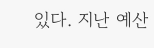있다. 지난 예산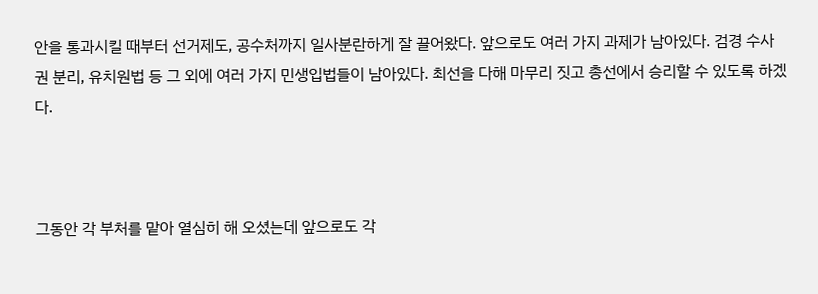안을 통과시킬 때부터 선거제도, 공수처까지 일사분란하게 잘 끌어왔다. 앞으로도 여러 가지 과제가 남아있다. 검경 수사권 분리, 유치원법 등 그 외에 여러 가지 민생입법들이 남아있다. 최선을 다해 마무리 짓고 총선에서 승리할 수 있도록 하겠다.



그동안 각 부처를 맡아 열심히 해 오셨는데 앞으로도 각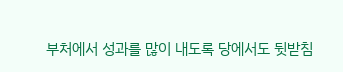부처에서 성과를 많이 내도록 당에서도 뒷받침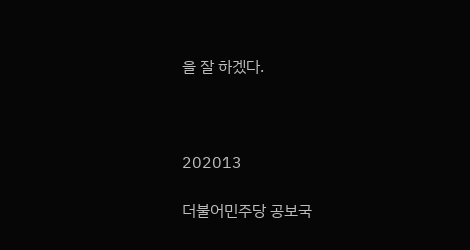을 잘 하겠다.



202013

더불어민주당 공보국